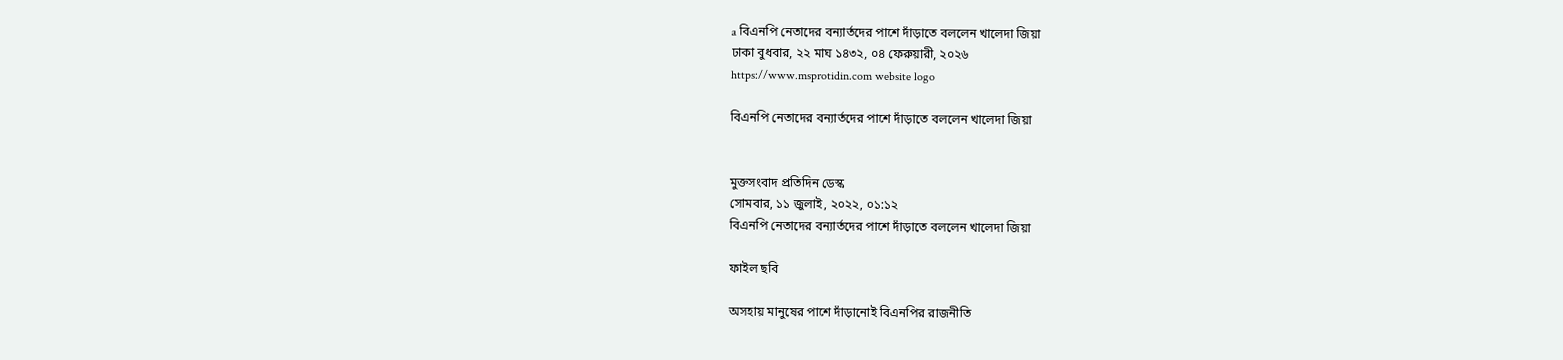a বিএনপি নেতাদের বন্যার্তদের পাশে দাঁড়াতে বললেন খালেদা জিয়া
ঢাকা বুধবার, ২২ মাঘ ১৪৩২, ০৪ ফেরুয়ারী, ২০২৬
https://www.msprotidin.com website logo

বিএনপি নেতাদের বন্যার্তদের পাশে দাঁড়াতে বললেন খালেদা জিয়া


মুক্তসংবাদ প্রতিদিন ডেস্ক
সোমবার, ১১ জুলাই, ২০২২, ০১:১২
বিএনপি নেতাদের বন্যার্তদের পাশে দাঁড়াতে বললেন খালেদা জিয়া

ফাইল ছবি

অসহায় মানুষের পাশে দাঁড়ানোই বিএনপির রাজনীতি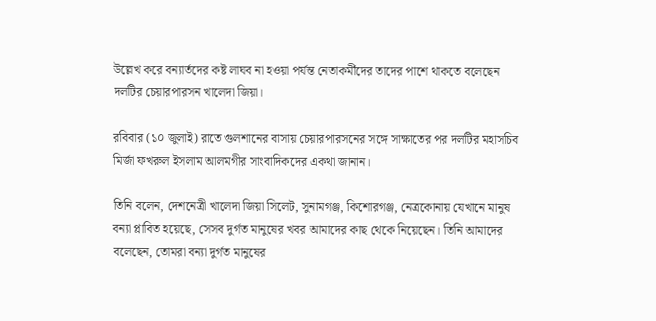উল্লেখ করে বন্যার্তদের কষ্ট লাঘব না হওয়া পর্যন্ত নেতাকর্মীদের তাদের পাশে থাকতে বলেছেন দলটির চেয়ারপারসন খালেদা জিয়া।

রবিবার (১০ জুলাই) রাতে গুলশানের বাসায় চেয়ারপারসনের সঙ্গে সাক্ষাতের পর দলটির মহাসচিব মির্জা ফখরুল ইসলাম আলমগীর সাংবাদিকদের একথা জানান।

তিনি বলেন, দেশনেত্রী খালেদা জিয়া সিলেট, সুনামগঞ্জ, কিশোরগঞ্জ, নেত্রকোনায় যেখানে মানুষ বন্যা প্লাবিত হয়েছে, সেসব দুর্গত মানুষের খবর আমাদের কাছ থেকে নিয়েছেন। তিনি আমাদের বলেছেন, তোমরা বন্যা দুর্গত মানুষের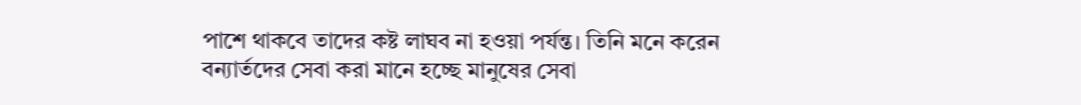পাশে থাকবে তাদের কষ্ট লাঘব না হওয়া পর্যন্ত। তিনি মনে করেন বন্যার্তদের সেবা করা মানে হচ্ছে মানুষের সেবা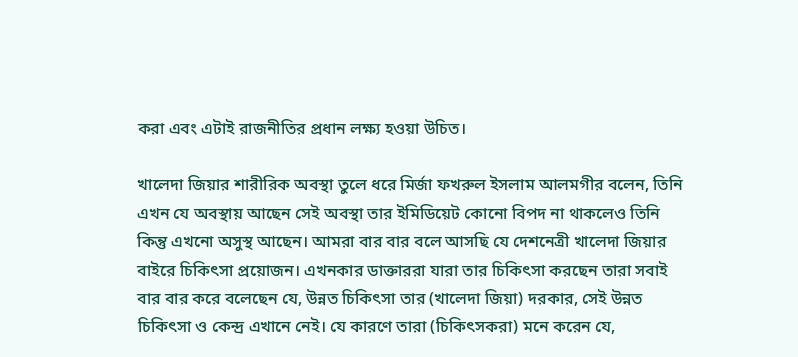করা এবং এটাই রাজনীতির প্রধান লক্ষ্য হওয়া উচিত।

খালেদা জিয়ার শারীরিক অবস্থা তুলে ধরে মির্জা ফখরুল ইসলাম আলমগীর বলেন, তিনি এখন যে অবস্থায় আছেন সেই অবস্থা তার ইমিডিয়েট কোনো বিপদ না থাকলেও তিনি কিন্তু এখনো অসুস্থ আছেন। আমরা বার বার বলে আসছি যে দেশনেত্রী খালেদা জিয়ার বাইরে চিকিৎসা প্রয়োজন। এখনকার ডাক্তাররা যারা তার চিকিৎসা করছেন তারা সবাই বার বার করে বলেছেন যে, উন্নত চিকিৎসা তার (খালেদা জিয়া) দরকার, সেই উন্নত চিকিৎসা ও কেন্দ্র এখানে নেই। যে কারণে তারা (চিকিৎসকরা) মনে করেন যে,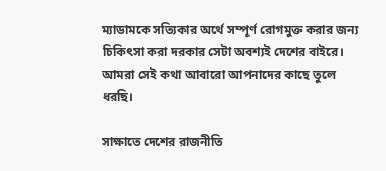ম্যাডামকে সত্যিকার অর্থে সম্পূর্ণ রোগমুক্ত করার জন্য চিকিৎসা করা দরকার সেটা অবশ্যই দেশের বাইরে। আমরা সেই কথা আবারো আপনাদের কাছে তুলে ধরছি।

সাক্ষাতে দেশের রাজনীতি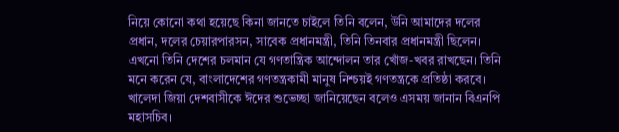নিয়ে কোনো কথা হয়েছে কিনা জানতে চাইলে তিনি বলেন, উনি আমাদের দলের প্রধান, দলের চেয়ারপারসন, সাবেক প্রধানমন্ত্রী, তিনি তিনবার প্রধানমন্ত্রী ছিলেন। এখনো তিনি দেশের চলমান যে গণতান্ত্রিক আন্দোলন তার খোঁজ-খবর রাখছেন। তিনি মনে করেন যে, বাংলাদেশের গণতন্ত্রকামী মানুষ নিশ্চয়ই গণতন্ত্রকে প্রতিষ্ঠা করবে। খালেদা জিয়া দেশবাসীকে ঈদের শুভেচ্ছা জানিয়েছেন বলেও এসময় জানান বিএনপি মহাসচিব।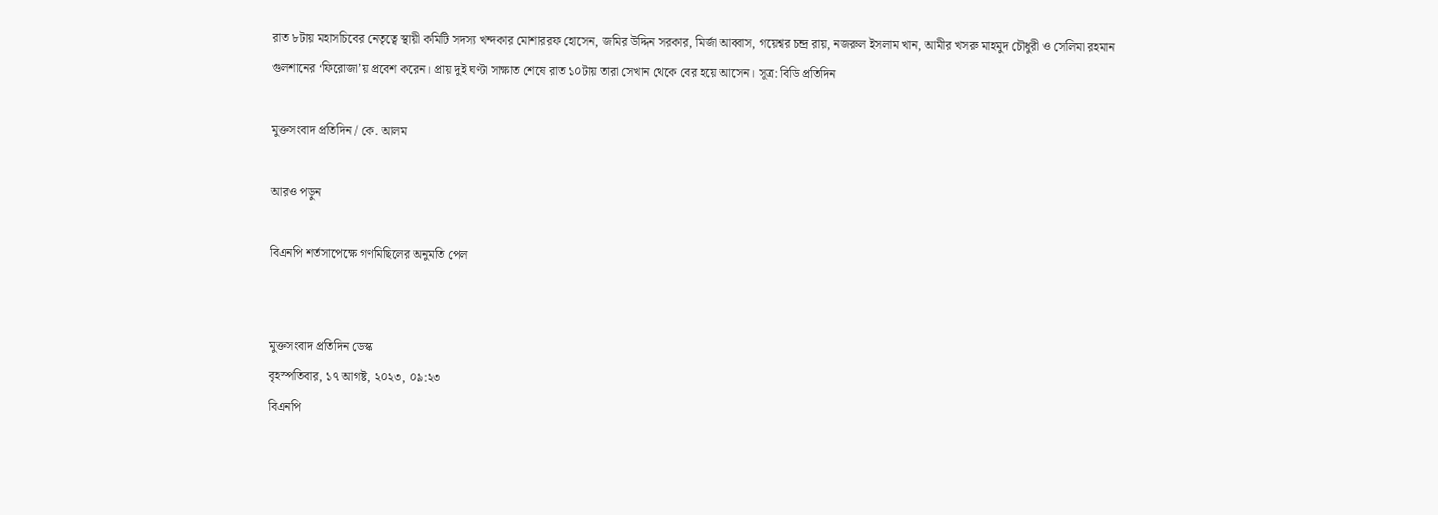রাত ৮টায় মহাসচিবের নেতৃত্বে স্থায়ী কমিটি সদস্য খন্দকার মোশাররফ হোসেন, জমির উদ্দিন সরকার, মির্জা আব্বাস, গয়েশ্বর চন্দ্র রায়, নজরুল ইসলাম খান, আমীর খসরু মাহমুদ চৌধুরী ও সেলিমা রহমান গুলশানের ‘ফিরোজা’য় প্রবেশ করেন। প্রায় দুই ঘণ্টা সাক্ষাত শেষে রাত ১০টায় তারা সেখান থেকে বের হয়ে আসেন। সূত্র: বিডি প্রতিদিন

মুক্তসংবাদ প্রতিদিন / কে. আলম

আরও পড়ুন

বিএনপি শর্তসাপেক্ষে গণমিছিলের অনুমতি পেল


মুক্তসংবাদ প্রতিদিন ডেস্ক
বৃহস্পতিবার, ১৭ আগষ্ট, ২০২৩, ০৯:২৩
বিএনপি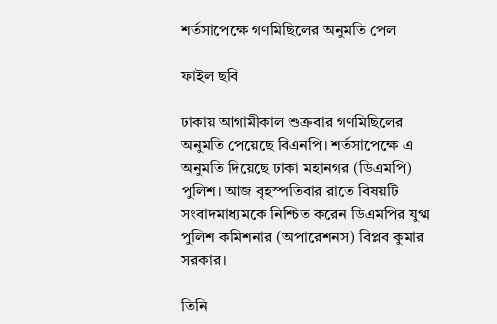শর্তসাপেক্ষে গণমিছিলের অনুমতি পেল

ফাইল ছবি

ঢাকায় আগামীকাল শুক্রবার গণমিছিলের অনুমতি পেয়েছে বিএনপি। শর্তসাপেক্ষে এ অনুমতি দিয়েছে ঢাকা মহানগর (ডিএমপি) পুলিশ। আজ বৃহস্পতিবার রাতে বিষয়টি সংবাদমাধ্যমকে নিশ্চিত করেন ডিএমপির যুগ্ম পুলিশ কমিশনার (অপারেশনস) বিপ্লব কুমার সরকার।

তিনি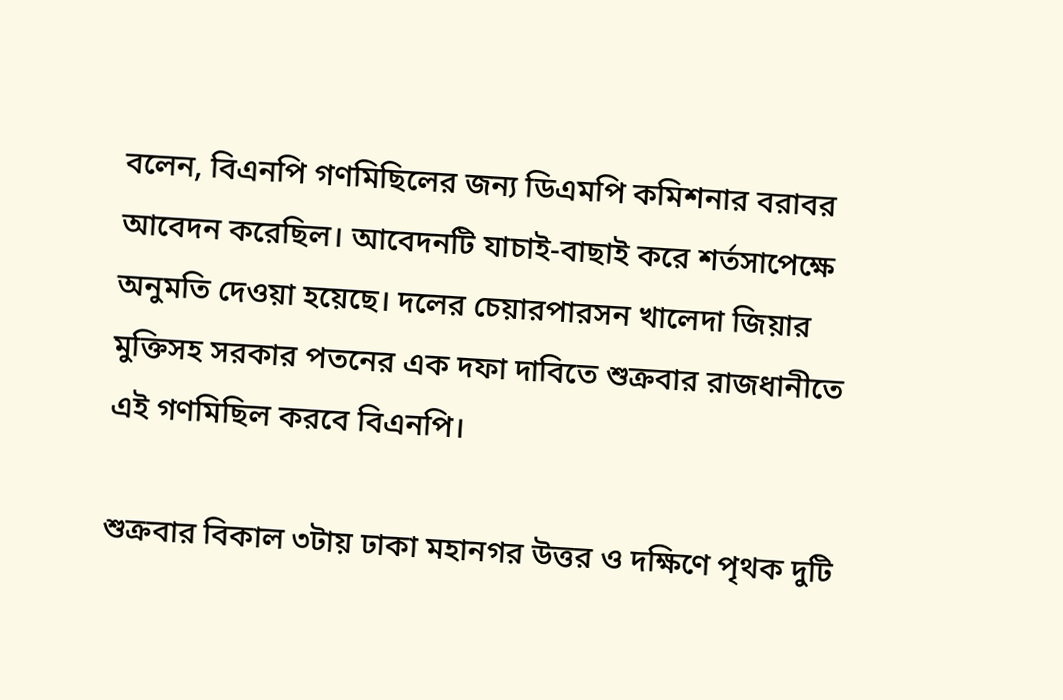বলেন, বিএনপি গণমিছিলের জন্য ডিএমপি কমিশনার বরাবর আবেদন করেছিল। আবেদনটি যাচাই-বাছাই করে শর্তসাপেক্ষে অনুমতি দেওয়া হয়েছে। দলের চেয়ারপারসন খালেদা জিয়ার মুক্তিসহ সরকার পতনের এক দফা দাবিতে শুক্রবার রাজধানীতে এই গণমিছিল করবে বিএনপি।

শুক্রবার বিকাল ৩টায় ঢাকা মহানগর উত্তর ও দক্ষিণে পৃথক দুটি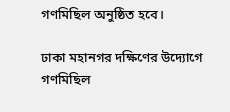গণমিছিল অনুষ্ঠিত হবে।

ঢাকা মহানগর দক্ষিণের উদ্যোগে গণমিছিল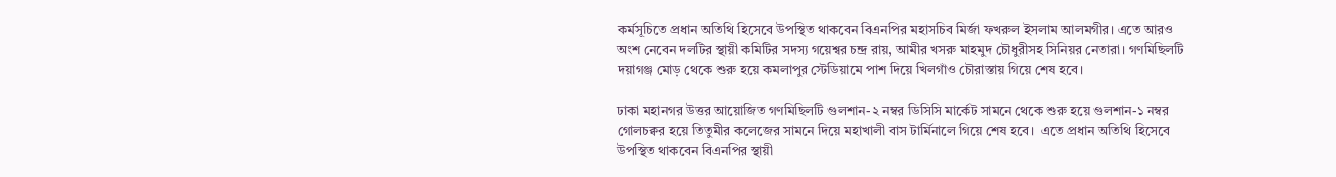কর্মসূচিতে প্রধান অতিথি হিসেবে উপস্থিত থাকবেন বিএনপির মহাসচিব মির্জা ফখরুল ইসলাম আলমগীর। এতে আরও অংশ নেবেন দলটির স্থায়ী কমিটির সদস্য গয়েশ্বর চন্দ্র রায়, আমীর খসরু মাহমুদ চৌধুরীসহ সিনিয়র নেতারা। গণমিছিলটি দয়াগঞ্জ মোড় থেকে শুরু হয়ে কমলাপুর স্টেডিয়ামে পাশ দিয়ে খিলগাঁও চৌরাস্তায় গিয়ে শেষ হবে।

ঢাকা মহানগর উত্তর আয়োজিত গণমিছিলটি গুলশান-২ নম্বর ডিসিসি মার্কেট সামনে থেকে শুরু হয়ে গুলশান-১ নম্বর গোলচক্বর হয়ে তিতুমীর কলেজের সামনে দিয়ে মহাখালী বাস টার্মিনালে গিয়ে শেষ হবে।  এতে প্রধান অতিথি হিসেবে উপস্থিত থাকবেন বিএনপির স্থায়ী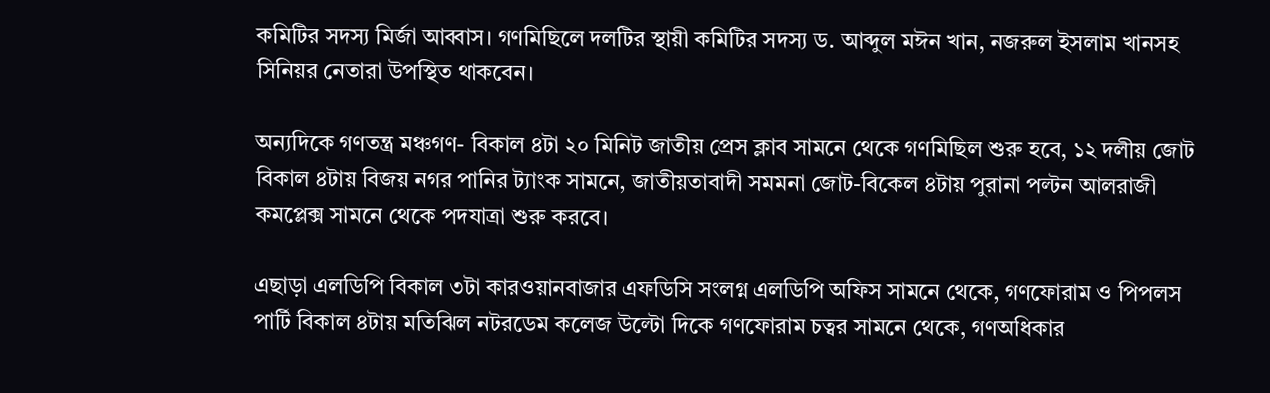কমিটির সদস্য মির্জা আব্বাস। গণমিছিলে দলটির স্থায়ী কমিটির সদস্য ড. আব্দুল মঈন খান, নজরুল ইসলাম খানসহ সিনিয়র নেতারা উপস্থিত থাকবেন।

অন্যদিকে গণতন্ত্র মঞ্চগণ- বিকাল ৪টা ২০ মিনিট জাতীয় প্রেস ক্লাব সামনে থেকে গণমিছিল শুরু হবে, ১২ দলীয় জোট বিকাল ৪টায় বিজয় নগর পানির ট্যাংক সামনে, জাতীয়তাবাদী সমমনা জোট-বিকেল ৪টায় পুরানা পল্টন আলরাজী কমপ্লেক্স সামনে থেকে পদযাত্রা শুরু করবে।

এছাড়া এলডিপি বিকাল ৩টা কারওয়ানবাজার এফডিসি সংলগ্ন এলডিপি অফিস সামনে থেকে, গণফোরাম ও পিপলস পার্টি বিকাল ৪টায় মতিঝিল নটরডেম কলেজ উল্টো দিকে গণফোরাম চত্বর সামনে থেকে, গণঅধিকার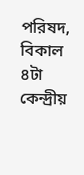পরিষদ, বিকাল ৪টা কেন্দ্রীয়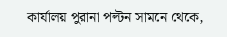কার্যালয় পুরানা পল্টন সামনে থেকে,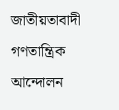জাতীয়তাবাদী গণতান্ত্রিক আন্দোলন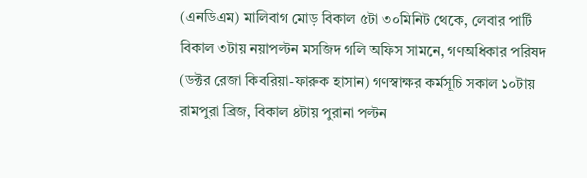(এনডিএম) মালিবাগ মোড় বিকাল ৫টা ৩০মিনিট থেকে, লেবার পার্টি বিকাল ৩টায় নয়াপল্টন মসজিদ গলি অফিস সামনে, গণঅধিকার পরিষদ (ডক্টর রেজা কিবরিয়া-ফারুক হাসান) গণস্বাক্ষর কর্মসূচি সকাল ১০টায় রামপুরা ব্রিজ, বিকাল ৪টায় পুরানা পল্টন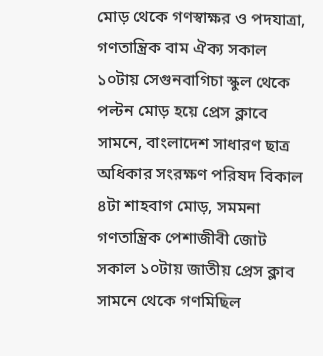মোড় থেকে গণস্বাক্ষর ও পদযাত্রা, গণতান্ত্রিক বাম ঐক্য সকাল ১০টায় সেগুনবাগিচা স্কুল থেকে পল্টন মোড় হয়ে প্রেস ক্লাবে সামনে, বাংলাদেশ সাধারণ ছাত্র অধিকার সংরক্ষণ পরিষদ বিকাল ৪টা শাহবাগ মোড়, সমমনা গণতান্ত্রিক পেশাজীবী জোট সকাল ১০টায় জাতীয় প্রেস ক্লাব সামনে থেকে গণমিছিল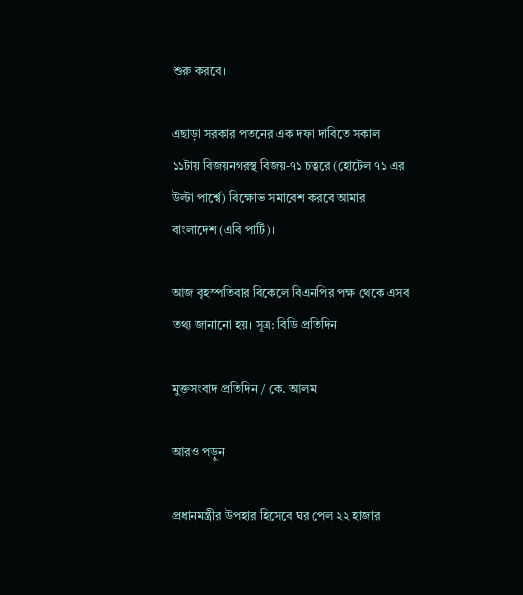শুরু করবে।

এছাড়া সরকার পতনের এক দফা দাবিতে সকাল ১১টায় বিজয়নগরস্থ বিজয়-৭১ চত্বরে (হোটেল ৭১ এর উল্টা পার্শ্বে) বিক্ষোভ সমাবেশ করবে আমার বাংলাদেশ (এবি পার্টি)।

আজ বৃহস্পতিবার বিকেলে বিএনপির পক্ষ থেকে এসব তথ্য জানানো হয়। সূত্র: বিডি প্রতিদিন

মুক্তসংবাদ প্রতিদিন / কে. আলম

আরও পড়ুন

প্রধানমন্ত্রীর উপহার হিসেবে ঘর পেল ২২ হাজার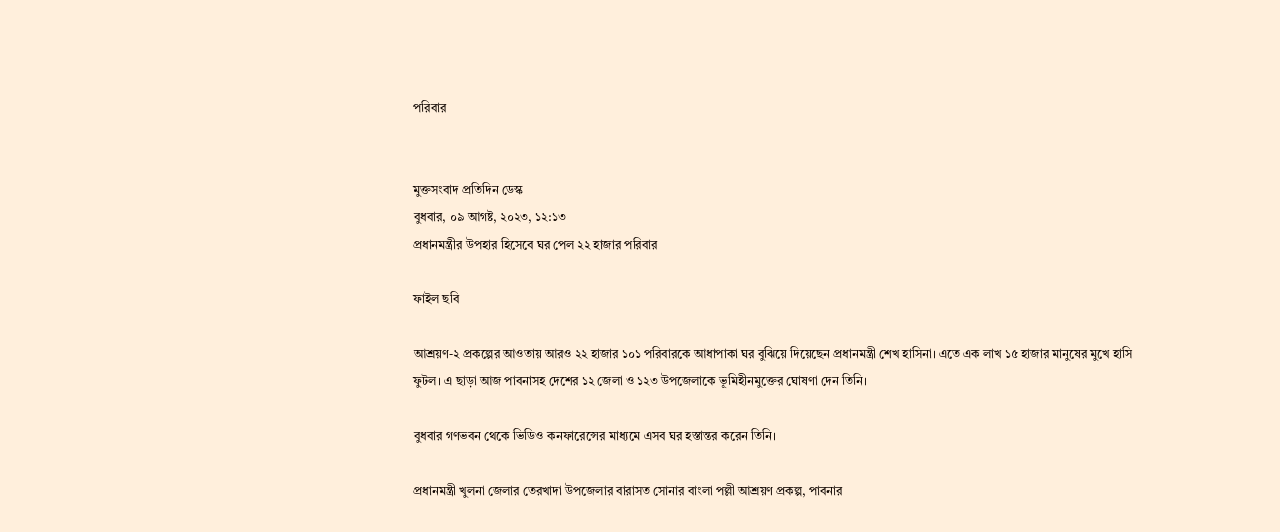পরিবার


মুক্তসংবাদ প্রতিদিন ডেস্ক
বুধবার, ০৯ আগষ্ট, ২০২৩, ১২:১৩
প্রধানমন্ত্রীর উপহার হিসেবে ঘর পেল ২২ হাজার পরিবার

ফাইল ছবি

আশ্রয়ণ-২ প্রকল্পের আওতায় আরও ২২ হাজার ১০১ পরিবারকে আধাপাকা ঘর বুঝিয়ে দিয়েছেন প্রধানমন্ত্রী শেখ হাসিনা। এতে এক লাখ ১৫ হাজার মানুষের মুখে হাসি ফুটল। এ ছাড়া আজ পাবনাসহ দেশের ১২ জেলা ও ১২৩ উপজেলাকে ভূমিহীনমুক্তের ঘোষণা দেন তিনি।

বুধবার গণভবন থেকে ভিডিও কনফারেন্সের মাধ্যমে এসব ঘর হস্তান্তর করেন তিনি।

প্রধানমন্ত্রী খুলনা জেলার তেরখাদা উপজেলার বারাসত সোনার বাংলা পল্লী আশ্রয়ণ প্রকল্প, পাবনার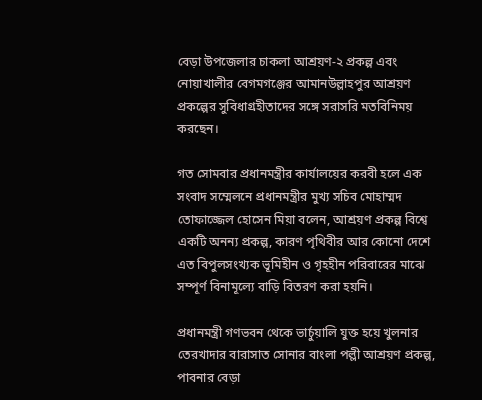বেড়া উপজেলার চাকলা আশ্রয়ণ-২ প্রকল্প এবং নোয়াখালীর বেগমগঞ্জের আমানউল্লাহপুর আশ্রয়ণ প্রকল্পের সুবিধাগ্রহীতাদের সঙ্গে সরাসরি মতবিনিময় করছেন।

গত সোমবার প্রধানমন্ত্রীর কার্যালয়ের করবী হলে এক সংবাদ সম্মেলনে প্রধানমন্ত্রীর মুখ্য সচিব মোহাম্মদ তোফাজ্জেল হোসেন মিয়া বলেন, আশ্রয়ণ প্রকল্প বিশ্বে একটি অনন্য প্রকল্প, কারণ পৃথিবীর আর কোনো দেশে এত বিপুলসংখ্যক ভূমিহীন ও গৃহহীন পরিবারের মাঝে সম্পূর্ণ বিনামূল্যে বাড়ি বিতরণ করা হয়নি।

প্রধানমন্ত্রী গণভবন থেকে ভার্চুয়ালি যুক্ত হয়ে খুলনার তেরখাদার বারাসাত সোনার বাংলা পল্লী আশ্রয়ণ প্রকল্প, পাবনার বেড়া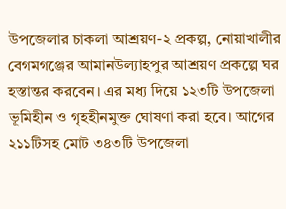উপজেলার চাকলা আশ্রয়ণ-২ প্রকল্প, নোয়াখালীর বেগমগঞ্জের আমানউল্যাহপুর আশ্রয়ণ প্রকল্পে ঘর হস্তান্তর করবেন। এর মধ্য দিয়ে ১২৩টি উপজেলা ভূমিহীন ও গৃহহীনমুক্ত ঘোষণা করা হবে। আগের ২১১টিসহ মোট ৩৪৩টি উপজেলা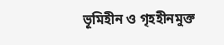ভূমিহীন ও গৃহহীনমুক্ত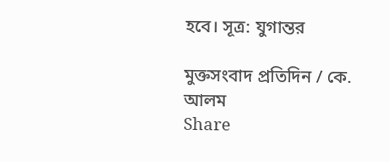হবে। সূত্র: যুগান্তর

মুক্তসংবাদ প্রতিদিন / কে. আলম
Share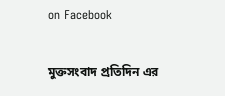on Facebook

মুক্তসংবাদ প্রতিদিন এর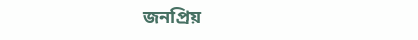জনপ্রিয়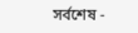সর্বশেষ -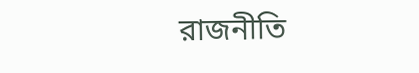রাজনীতি